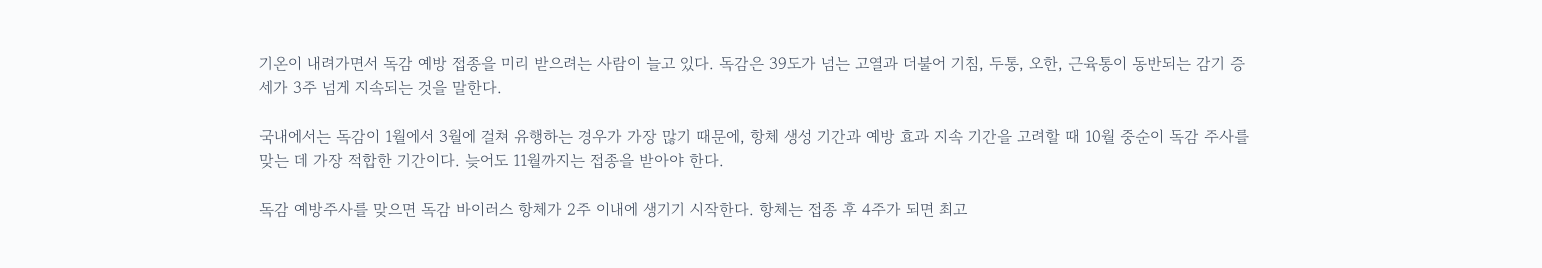기온이 내려가면서 독감 예방 접종을 미리 받으려는 사람이 늘고 있다. 독감은 39도가 넘는 고열과 더불어 기침, 두통, 오한, 근육통이 동반되는 감기 증세가 3주 넘게 지속되는 것을 말한다.

국내에서는 독감이 1월에서 3월에 걸쳐 유행하는 경우가 가장 많기 때문에, 항체 생성 기간과 예방 효과 지속 기간을 고려할 때 10월 중순이 독감 주사를 맞는 데 가장 적합한 기간이다. 늦어도 11월까지는 접종을 받아야 한다.

독감 예방주사를 맞으면 독감 바이러스 항체가 2주 이내에 생기기 시작한다. 항체는 접종 후 4주가 되면 최고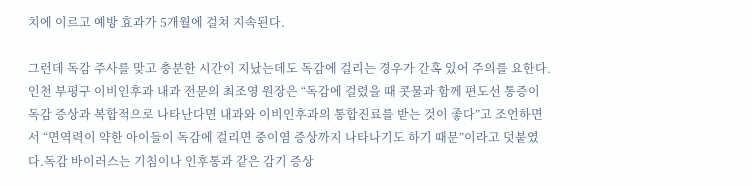치에 이르고 예방 효과가 5개월에 걸쳐 지속된다.

그런데 독감 주사를 맞고 충분한 시간이 지났는데도 독감에 걸리는 경우가 간혹 있어 주의를 요한다. 인천 부평구 이비인후과 내과 전문의 최조영 원장은 “독감에 걸렸을 때 콧물과 함께 편도선 통증이 독감 증상과 복합적으로 나타난다면 내과와 이비인후과의 통합진료를 받는 것이 좋다”고 조언하면서 “면역력이 약한 아이들이 독감에 걸리면 중이염 증상까지 나타나기도 하기 때문”이라고 덧붙였다.독감 바이러스는 기침이나 인후통과 같은 감기 증상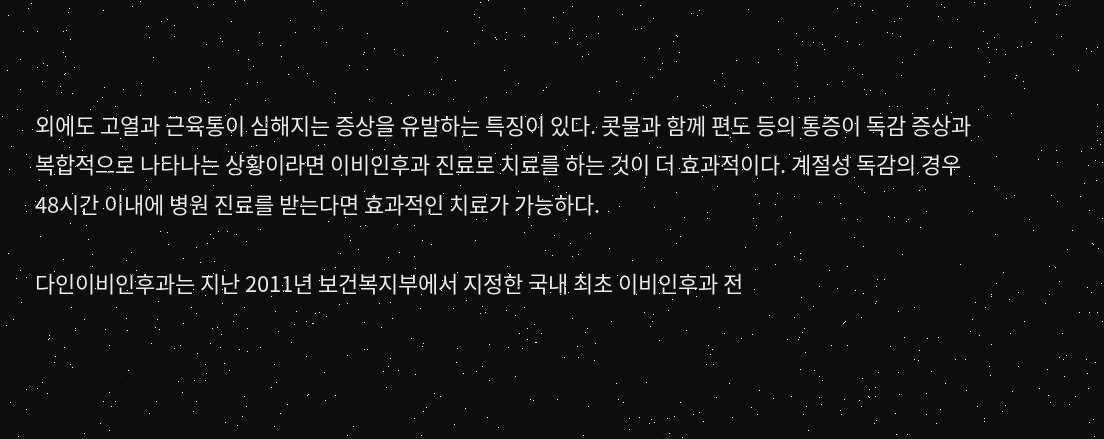외에도 고열과 근육통이 심해지는 증상을 유발하는 특징이 있다. 콧물과 함께 편도 등의 통증이 독감 증상과 복합적으로 나타나는 상황이라면 이비인후과 진료로 치료를 하는 것이 더 효과적이다. 계절성 독감의 경우 48시간 이내에 병원 진료를 받는다면 효과적인 치료가 가능하다.

다인이비인후과는 지난 2011년 보건복지부에서 지정한 국내 최초 이비인후과 전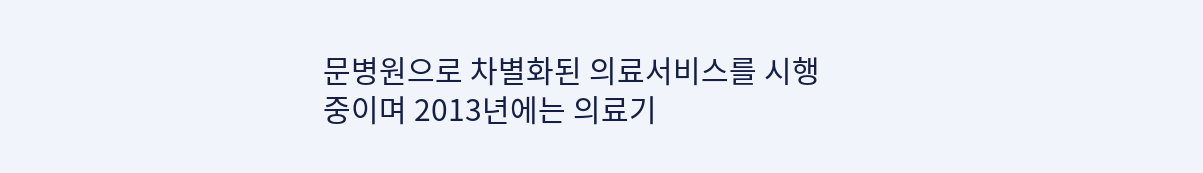문병원으로 차별화된 의료서비스를 시행 중이며 2013년에는 의료기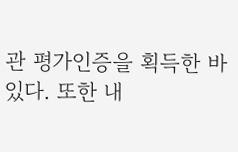관 평가인증을 획득한 바 있다. 또한 내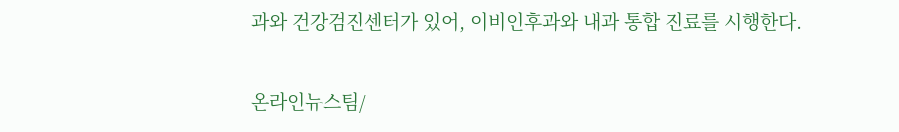과와 건강검진센터가 있어, 이비인후과와 내과 통합 진료를 시행한다.

온라인뉴스팀/